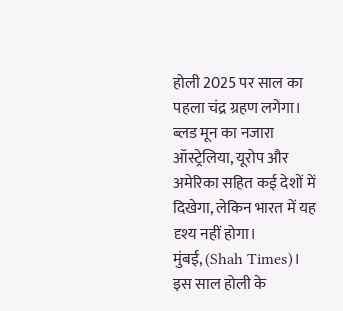होली 2025 पर साल का पहला चंद्र ग्रहण लगेगा। ब्लड मून का नजारा ऑस्ट्रेलिया, यूरोप और अमेरिका सहित कई देशों में दिखेगा, लेकिन भारत में यह दृश्य नहीं होगा।
मुंबई, (Shah Times)। इस साल होली के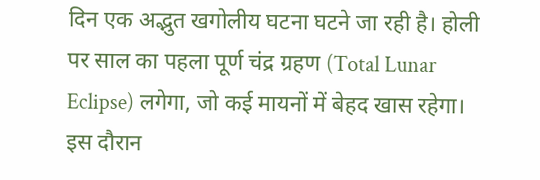दिन एक अद्भुत खगोलीय घटना घटने जा रही है। होली पर साल का पहला पूर्ण चंद्र ग्रहण (Total Lunar Eclipse) लगेगा, जो कई मायनों में बेहद खास रहेगा। इस दौरान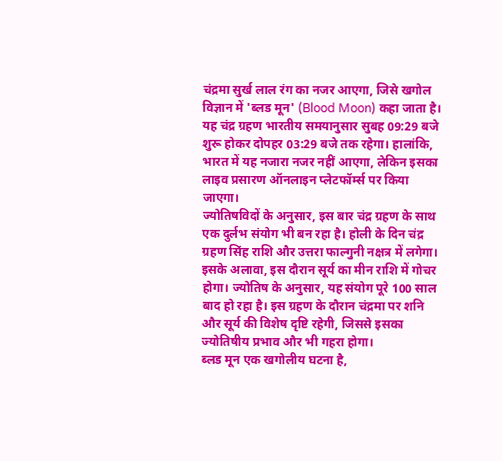चंद्रमा सुर्ख लाल रंग का नजर आएगा, जिसे खगोल विज्ञान में 'ब्लड मून' (Blood Moon) कहा जाता है। यह चंद्र ग्रहण भारतीय समयानुसार सुबह 09:29 बजे शुरू होकर दोपहर 03:29 बजे तक रहेगा। हालांकि, भारत में यह नजारा नजर नहीं आएगा, लेकिन इसका लाइव प्रसारण ऑनलाइन प्लेटफॉर्म्स पर किया जाएगा।
ज्योतिषविदों के अनुसार, इस बार चंद्र ग्रहण के साथ एक दुर्लभ संयोग भी बन रहा है। होली के दिन चंद्र ग्रहण सिंह राशि और उत्तरा फाल्गुनी नक्षत्र में लगेगा। इसके अलावा, इस दौरान सूर्य का मीन राशि में गोचर होगा। ज्योतिष के अनुसार, यह संयोग पूरे 100 साल बाद हो रहा है। इस ग्रहण के दौरान चंद्रमा पर शनि और सूर्य की विशेष दृष्टि रहेगी, जिससे इसका ज्योतिषीय प्रभाव और भी गहरा होगा।
ब्लड मून एक खगोलीय घटना है,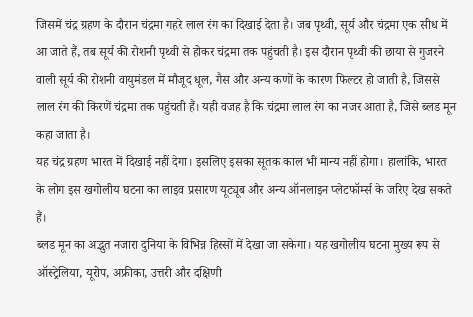जिसमें चंद्र ग्रहण के दौरान चंद्रमा गहरे लाल रंग का दिखाई देता है। जब पृथ्वी, सूर्य और चंद्रमा एक सीध में आ जाते हैं, तब सूर्य की रोशनी पृथ्वी से होकर चंद्रमा तक पहुंचती है। इस दौरान पृथ्वी की छाया से गुजरने वाली सूर्य की रोशनी वायुमंडल में मौजूद धूल, गैस और अन्य कणों के कारण फिल्टर हो जाती है, जिससे लाल रंग की किरणें चंद्रमा तक पहुंचती हैं। यही वजह है कि चंद्रमा लाल रंग का नजर आता है, जिसे ब्लड मून कहा जाता है।
यह चंद्र ग्रहण भारत में दिखाई नहीं देगा। इसलिए इसका सूतक काल भी मान्य नहीं होगा। हालांकि, भारत के लोग इस खगोलीय घटना का लाइव प्रसारण यूट्यूब और अन्य ऑनलाइन प्लेटफॉर्म्स के जरिए देख सकते हैं।
ब्लड मून का अद्भुत नजारा दुनिया के विभिन्न हिस्सों में देखा जा सकेगा। यह खगोलीय घटना मुख्य रूप से ऑस्ट्रेलिया, यूरोप, अफ्रीका, उत्तरी और दक्षिणी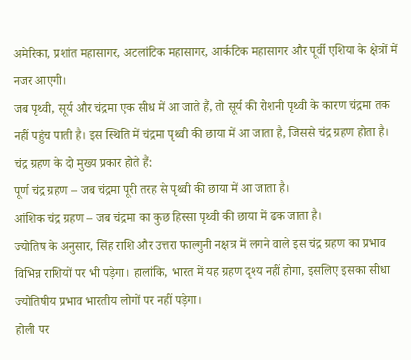अमेरिका, प्रशांत महासागर, अटलांटिक महासागर, आर्कटिक महासागर और पूर्वी एशिया के क्षेत्रों में नजर आएगी।
जब पृथ्वी, सूर्य और चंद्रमा एक सीध में आ जाते हैं, तो सूर्य की रोशनी पृथ्वी के कारण चंद्रमा तक नहीं पहुंच पाती है। इस स्थिति में चंद्रमा पृथ्वी की छाया में आ जाता है, जिससे चंद्र ग्रहण होता है। चंद्र ग्रहण के दो मुख्य प्रकार होते हैं:
पूर्ण चंद्र ग्रहण – जब चंद्रमा पूरी तरह से पृथ्वी की छाया में आ जाता है।
आंशिक चंद्र ग्रहण – जब चंद्रमा का कुछ हिस्सा पृथ्वी की छाया में ढक जाता है।
ज्योतिष के अनुसार, सिंह राशि और उत्तरा फाल्गुनी नक्षत्र में लगने वाले इस चंद्र ग्रहण का प्रभाव विभिन्न राशियों पर भी पड़ेगा। हालांकि, भारत में यह ग्रहण दृश्य नहीं होगा, इसलिए इसका सीधा ज्योतिषीय प्रभाव भारतीय लोगों पर नहीं पड़ेगा।
होली पर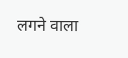लगने वाला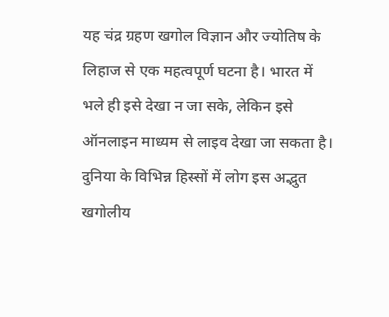यह चंद्र ग्रहण खगोल विज्ञान और ज्योतिष के लिहाज से एक महत्वपूर्ण घटना है। भारत में भले ही इसे देखा न जा सके, लेकिन इसे ऑनलाइन माध्यम से लाइव देखा जा सकता है। दुनिया के विभिन्न हिस्सों में लोग इस अद्भुत खगोलीय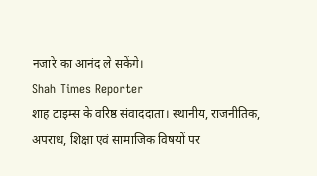नजारे का आनंद ले सकेंगे।
Shah Times Reporter
शाह टाइम्स के वरिष्ठ संवाददाता। स्थानीय, राजनीतिक, अपराध, शिक्षा एवं सामाजिक विषयों पर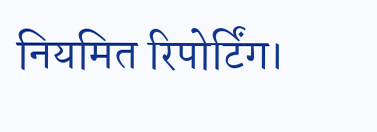नियमित रिपोर्टिंग।